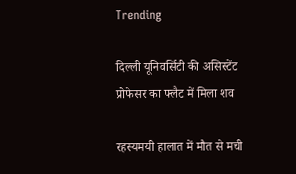Trending

दिल्ली यूनिवर्सिटी की असिस्टेंट प्रोफेसर का फ्लैट में मिला शव

रहस्यमयी हालात में मौत से मची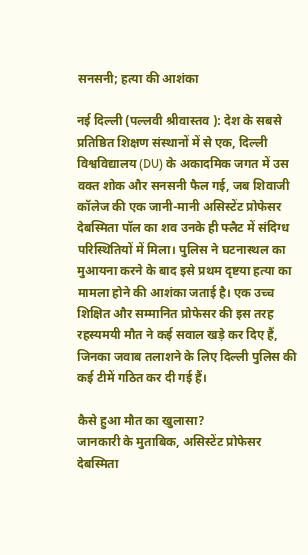सनसनी; हत्या की आशंका

नई दिल्ली (पल्लवी श्रीवास्तव ): देश के सबसे प्रतिष्ठित शिक्षण संस्थानों में से एक, दिल्ली विश्वविद्यालय (DU) के अकादमिक जगत में उस वक्त शोक और सनसनी फैल गई, जब शिवाजी कॉलेज की एक जानी-मानी असिस्टेंट प्रोफेसर देबस्मिता पॉल का शव उनके ही फ्लैट में संदिग्ध परिस्थितियों में मिला। पुलिस ने घटनास्थल का मुआयना करने के बाद इसे प्रथम दृष्टया हत्या का मामला होने की आशंका जताई है। एक उच्च शिक्षित और सम्मानित प्रोफेसर की इस तरह रहस्यमयी मौत ने कई सवाल खड़े कर दिए हैं, जिनका जवाब तलाशने के लिए दिल्ली पुलिस की कई टीमें गठित कर दी गई हैं।

कैसे हुआ मौत का खुलासा?
जानकारी के मुताबिक, असिस्टेंट प्रोफेसर देबस्मिता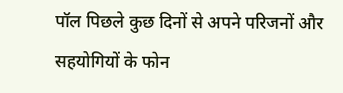पॉल पिछले कुछ दिनों से अपने परिजनों और सहयोगियों के फोन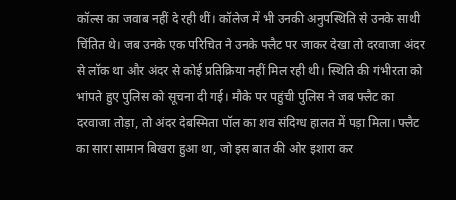कॉल्स का जवाब नहीं दे रही थीं। कॉलेज में भी उनकी अनुपस्थिति से उनके साथी चिंतित थे। जब उनके एक परिचित ने उनके फ्लैट पर जाकर देखा तो दरवाजा अंदर से लॉक था और अंदर से कोई प्रतिक्रिया नहीं मिल रही थी। स्थिति की गंभीरता को भांपते हुए पुलिस को सूचना दी गई। मौके पर पहुंची पुलिस ने जब फ्लैट का दरवाजा तोड़ा, तो अंदर देबस्मिता पॉल का शव संदिग्ध हालत में पड़ा मिला। फ्लैट का सारा सामान बिखरा हुआ था, जो इस बात की ओर इशारा कर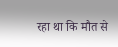रहा था कि मौत से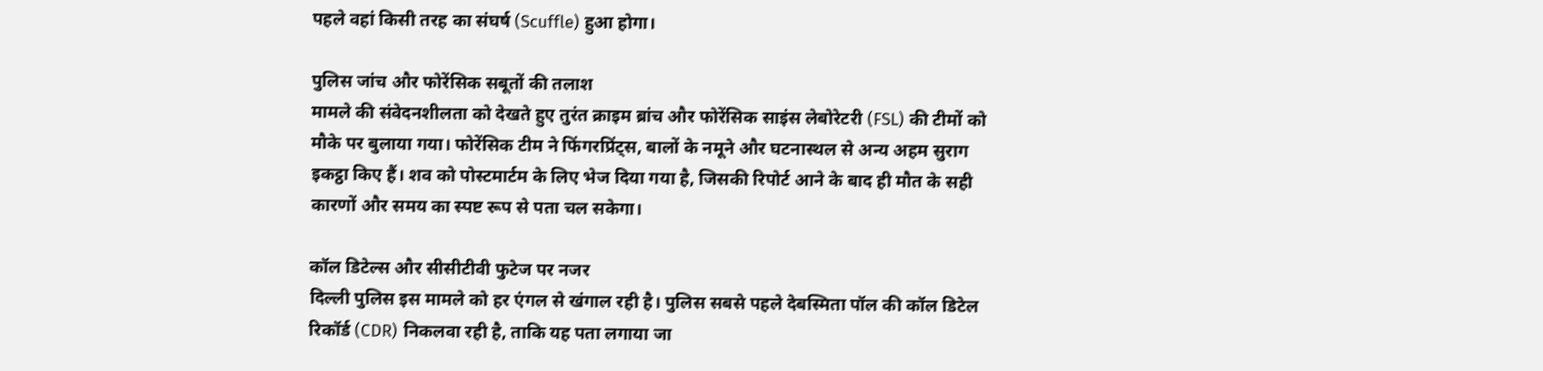पहले वहां किसी तरह का संघर्ष (Scuffle) हुआ होगा।

पुलिस जांच और फोरेंसिक सबूतों की तलाश
मामले की संवेदनशीलता को देखते हुए तुरंत क्राइम ब्रांच और फोरेंसिक साइंस लेबोरेटरी (FSL) की टीमों को मौके पर बुलाया गया। फोरेंसिक टीम ने फिंगरप्रिंट्स, बालों के नमूने और घटनास्थल से अन्य अहम सुराग इकट्ठा किए हैं। शव को पोस्टमार्टम के लिए भेज दिया गया है, जिसकी रिपोर्ट आने के बाद ही मौत के सही कारणों और समय का स्पष्ट रूप से पता चल सकेगा।

कॉल डिटेल्स और सीसीटीवी फुटेज पर नजर
दिल्ली पुलिस इस मामले को हर एंगल से खंगाल रही है। पुलिस सबसे पहले देबस्मिता पॉल की कॉल डिटेल रिकॉर्ड (CDR) निकलवा रही है, ताकि यह पता लगाया जा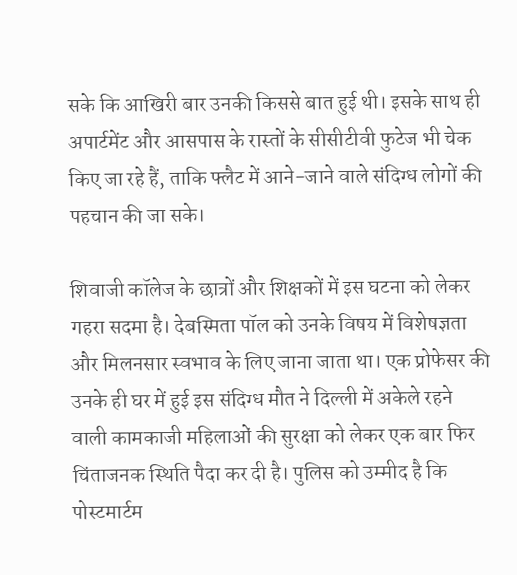सके कि आखिरी बार उनकी किससे बात हुई थी। इसके साथ ही अपार्टमेंट और आसपास के रास्तों के सीसीटीवी फुटेज भी चेक किए जा रहे हैं, ताकि फ्लैट में आने-जाने वाले संदिग्ध लोगों की पहचान की जा सके।

शिवाजी कॉलेज के छात्रों और शिक्षकों में इस घटना को लेकर गहरा सदमा है। देबस्मिता पॉल को उनके विषय में विशेषज्ञता और मिलनसार स्वभाव के लिए जाना जाता था। एक प्रोफेसर की उनके ही घर में हुई इस संदिग्ध मौत ने दिल्ली में अकेले रहने वाली कामकाजी महिलाओं की सुरक्षा को लेकर एक बार फिर चिंताजनक स्थिति पैदा कर दी है। पुलिस को उम्मीद है कि पोस्टमार्टम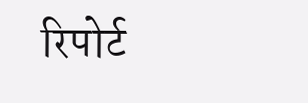रिपोर्ट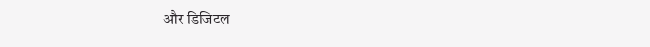और डिजिटल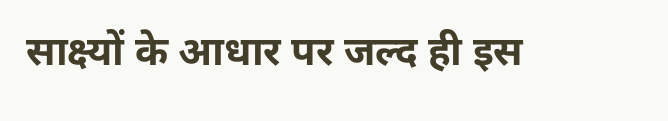साक्ष्यों के आधार पर जल्द ही इस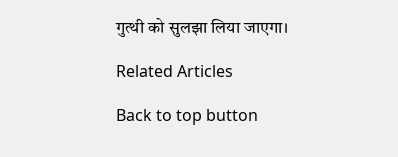गुत्थी को सुलझा लिया जाएगा।

Related Articles

Back to top button